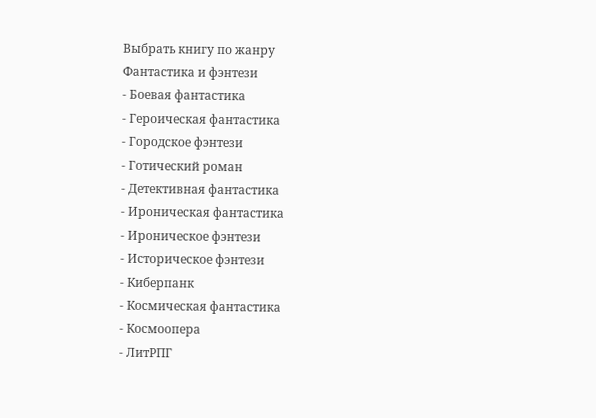Выбрать книгу по жанру
Фантастика и фэнтези
- Боевая фантастика
- Героическая фантастика
- Городское фэнтези
- Готический роман
- Детективная фантастика
- Ироническая фантастика
- Ироническое фэнтези
- Историческое фэнтези
- Киберпанк
- Космическая фантастика
- Космоопера
- ЛитРПГ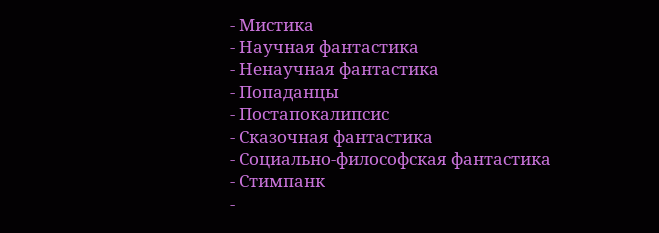- Мистика
- Научная фантастика
- Ненаучная фантастика
- Попаданцы
- Постапокалипсис
- Сказочная фантастика
- Социально-философская фантастика
- Стимпанк
-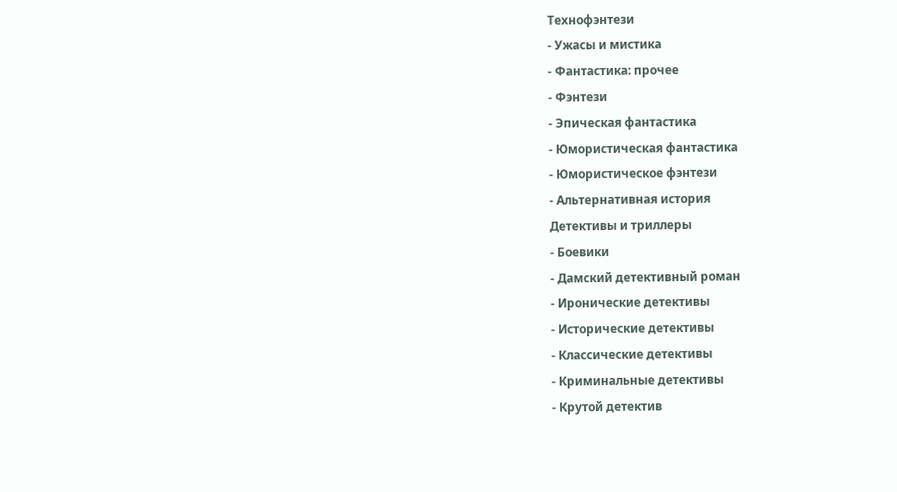Технофэнтези
- Ужасы и мистика
- Фантастика: прочее
- Фэнтези
- Эпическая фантастика
- Юмористическая фантастика
- Юмористическое фэнтези
- Альтернативная история
Детективы и триллеры
- Боевики
- Дамский детективный роман
- Иронические детективы
- Исторические детективы
- Классические детективы
- Криминальные детективы
- Крутой детектив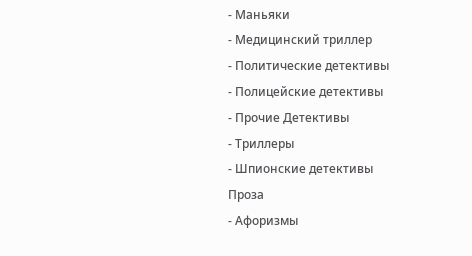- Маньяки
- Медицинский триллер
- Политические детективы
- Полицейские детективы
- Прочие Детективы
- Триллеры
- Шпионские детективы
Проза
- Афоризмы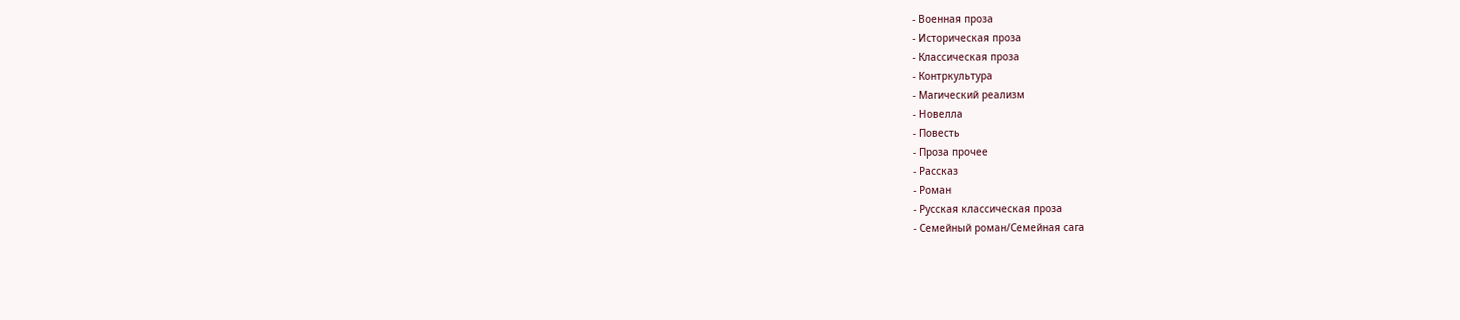- Военная проза
- Историческая проза
- Классическая проза
- Контркультура
- Магический реализм
- Новелла
- Повесть
- Проза прочее
- Рассказ
- Роман
- Русская классическая проза
- Семейный роман/Семейная сага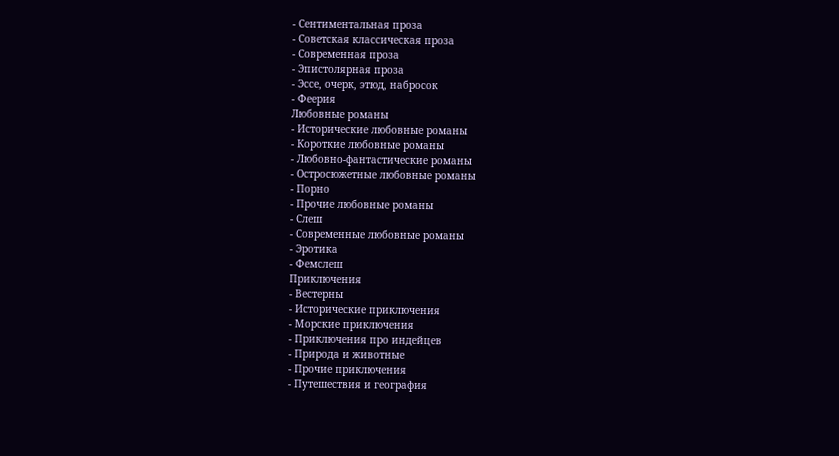- Сентиментальная проза
- Советская классическая проза
- Современная проза
- Эпистолярная проза
- Эссе, очерк, этюд, набросок
- Феерия
Любовные романы
- Исторические любовные романы
- Короткие любовные романы
- Любовно-фантастические романы
- Остросюжетные любовные романы
- Порно
- Прочие любовные романы
- Слеш
- Современные любовные романы
- Эротика
- Фемслеш
Приключения
- Вестерны
- Исторические приключения
- Морские приключения
- Приключения про индейцев
- Природа и животные
- Прочие приключения
- Путешествия и география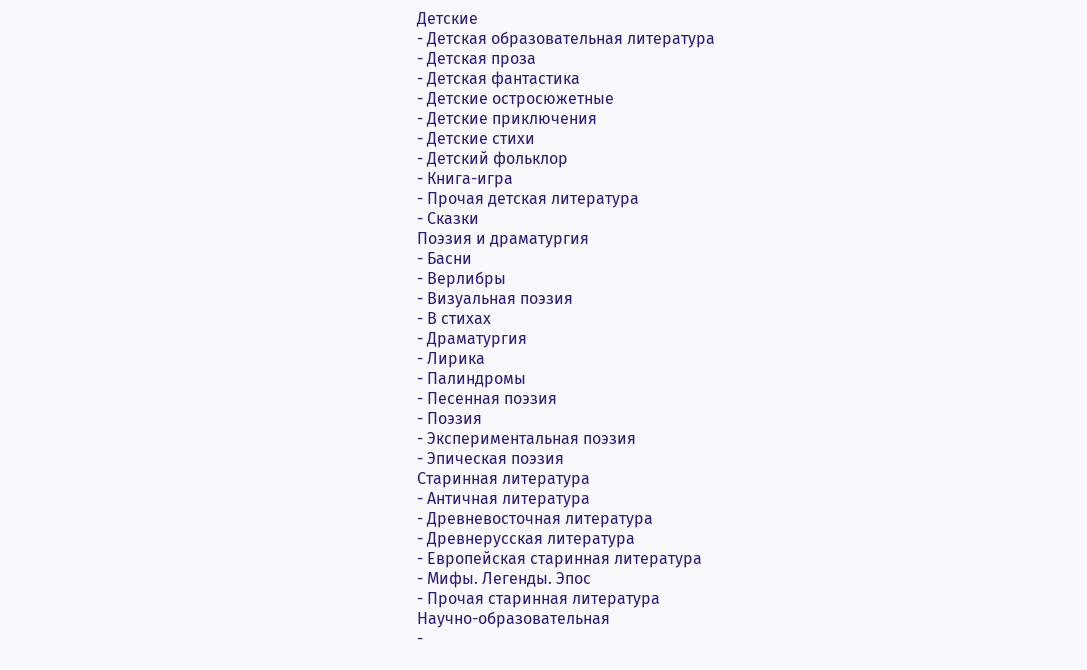Детские
- Детская образовательная литература
- Детская проза
- Детская фантастика
- Детские остросюжетные
- Детские приключения
- Детские стихи
- Детский фольклор
- Книга-игра
- Прочая детская литература
- Сказки
Поэзия и драматургия
- Басни
- Верлибры
- Визуальная поэзия
- В стихах
- Драматургия
- Лирика
- Палиндромы
- Песенная поэзия
- Поэзия
- Экспериментальная поэзия
- Эпическая поэзия
Старинная литература
- Античная литература
- Древневосточная литература
- Древнерусская литература
- Европейская старинная литература
- Мифы. Легенды. Эпос
- Прочая старинная литература
Научно-образовательная
-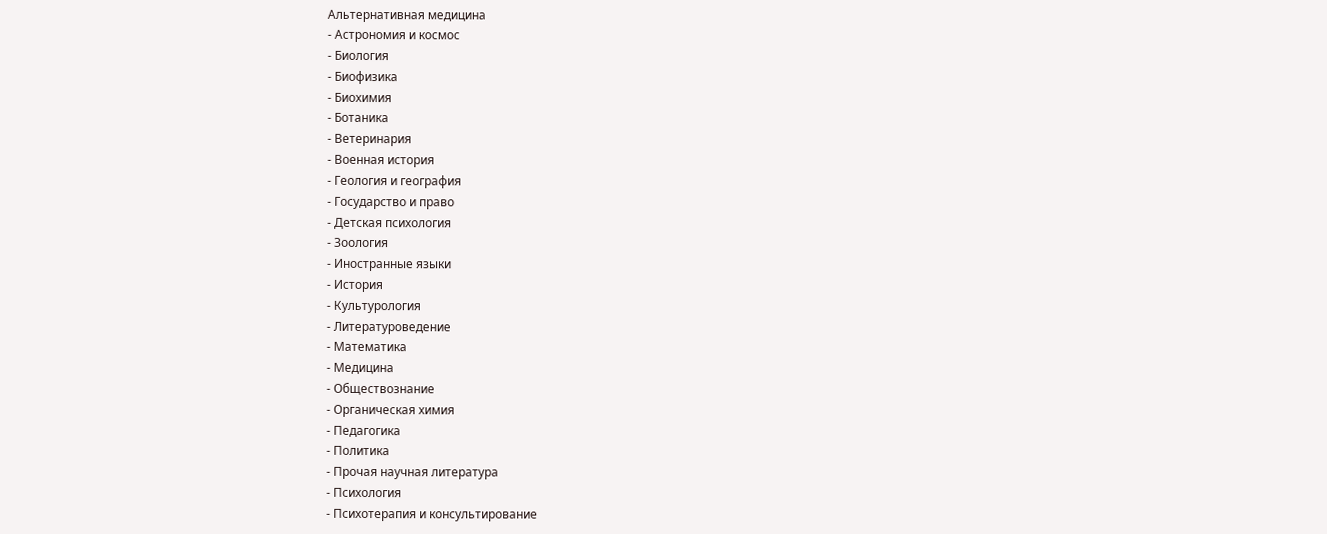Альтернативная медицина
- Астрономия и космос
- Биология
- Биофизика
- Биохимия
- Ботаника
- Ветеринария
- Военная история
- Геология и география
- Государство и право
- Детская психология
- Зоология
- Иностранные языки
- История
- Культурология
- Литературоведение
- Математика
- Медицина
- Обществознание
- Органическая химия
- Педагогика
- Политика
- Прочая научная литература
- Психология
- Психотерапия и консультирование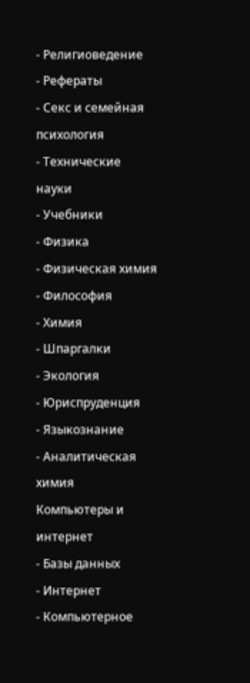- Религиоведение
- Рефераты
- Секс и семейная психология
- Технические науки
- Учебники
- Физика
- Физическая химия
- Философия
- Химия
- Шпаргалки
- Экология
- Юриспруденция
- Языкознание
- Аналитическая химия
Компьютеры и интернет
- Базы данных
- Интернет
- Компьютерное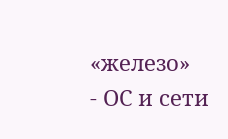«железо»
- ОС и сети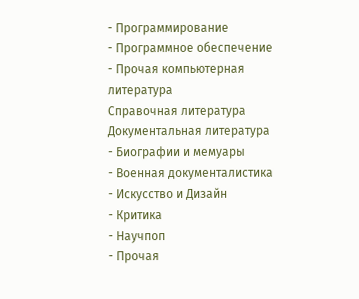- Программирование
- Программное обеспечение
- Прочая компьютерная литература
Справочная литература
Документальная литература
- Биографии и мемуары
- Военная документалистика
- Искусство и Дизайн
- Критика
- Научпоп
- Прочая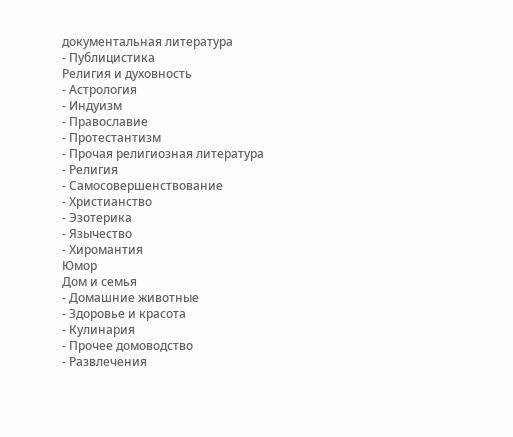документальная литература
- Публицистика
Религия и духовность
- Астрология
- Индуизм
- Православие
- Протестантизм
- Прочая религиозная литература
- Религия
- Самосовершенствование
- Христианство
- Эзотерика
- Язычество
- Хиромантия
Юмор
Дом и семья
- Домашние животные
- Здоровье и красота
- Кулинария
- Прочее домоводство
- Развлечения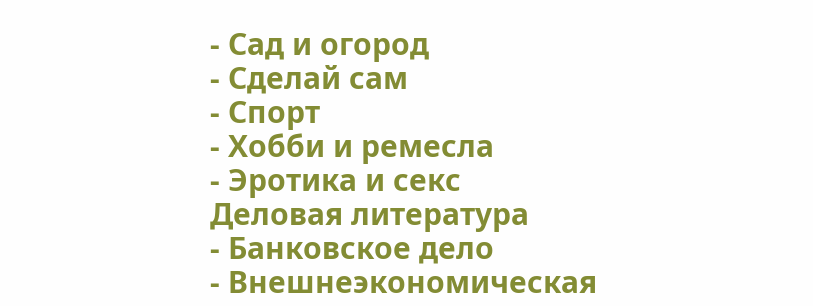- Сад и огород
- Сделай сам
- Спорт
- Хобби и ремесла
- Эротика и секс
Деловая литература
- Банковское дело
- Внешнеэкономическая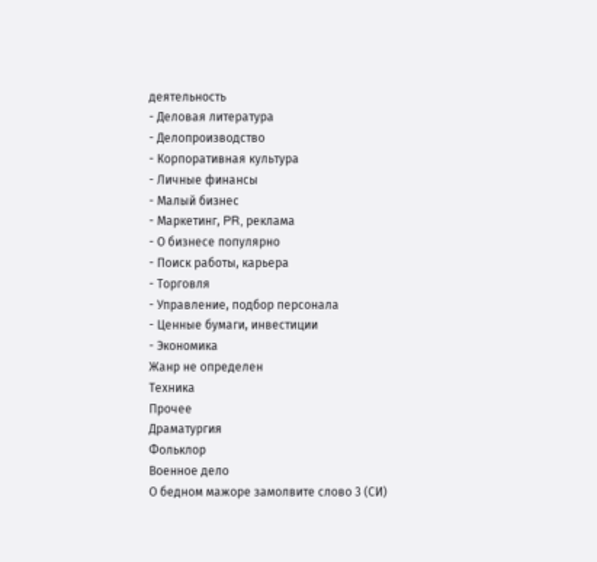деятельность
- Деловая литература
- Делопроизводство
- Корпоративная культура
- Личные финансы
- Малый бизнес
- Маркетинг, PR, реклама
- О бизнесе популярно
- Поиск работы, карьера
- Торговля
- Управление, подбор персонала
- Ценные бумаги, инвестиции
- Экономика
Жанр не определен
Техника
Прочее
Драматургия
Фольклор
Военное дело
О бедном мажоре замолвите слово 3 (СИ)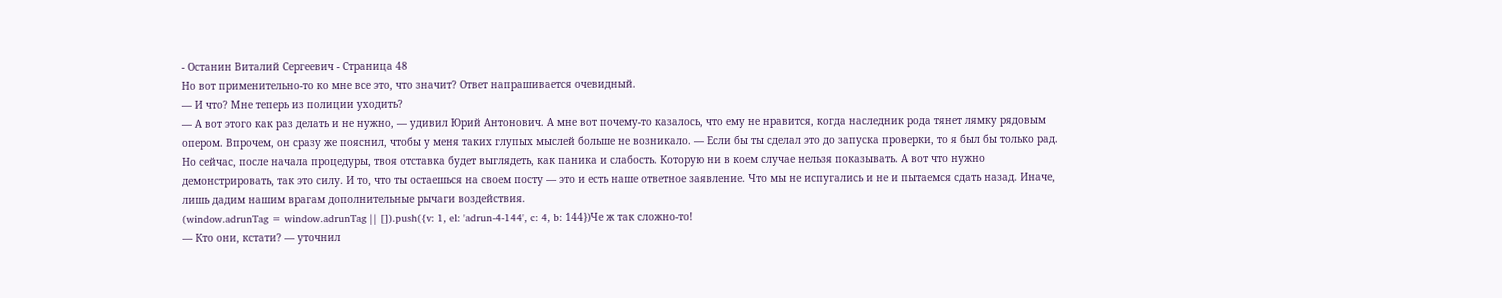- Останин Виталий Сергеевич - Страница 48
Но вот применительно-то ко мне все это, что значит? Ответ напрашивается очевидный.
— И что? Мне теперь из полиции уходить?
— А вот этого как раз делать и не нужно, — удивил Юрий Антонович. А мне вот почему-то казалось, что ему не нравится, когда наследник рода тянет лямку рядовым опером. Впрочем, он сразу же пояснил, чтобы у меня таких глупых мыслей больше не возникало. — Если бы ты сделал это до запуска проверки, то я был бы только рад. Но сейчас, после начала процедуры, твоя отставка будет выглядеть, как паника и слабость. Которую ни в коем случае нельзя показывать. А вот что нужно демонстрировать, так это силу. И то, что ты остаешься на своем посту — это и есть наше ответное заявление. Что мы не испугались и не и пытаемся сдать назад. Иначе, лишь дадим нашим врагам дополнительные рычаги воздействия.
(window.adrunTag = window.adrunTag || []).push({v: 1, el: 'adrun-4-144', c: 4, b: 144})Че ж так сложно-то!
— Кто они, кстати? — уточнил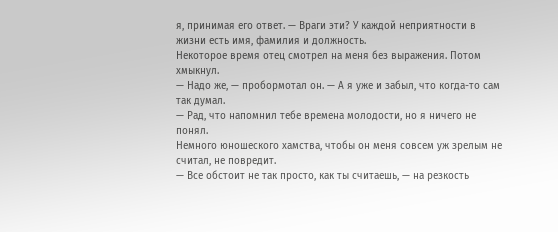я, принимая его ответ. — Враги эти? У каждой неприятности в жизни есть имя, фамилия и должность.
Некоторое время отец смотрел на меня без выражения. Потом хмыкнул.
— Надо же, — пробормотал он. — А я уже и забыл, что когда-то сам так думал.
— Рад, что напомнил тебе времена молодости, но я ничего не понял.
Немного юношеского хамства, чтобы он меня совсем уж зрелым не считал, не повредит.
— Все обстоит не так просто, как ты считаешь, — на резкость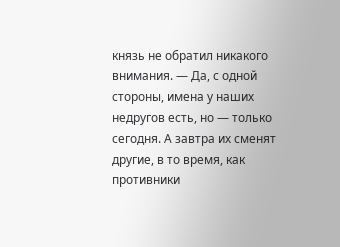князь не обратил никакого внимания. — Да, с одной стороны, имена у наших недругов есть, но — только сегодня. А завтра их сменят другие, в то время, как противники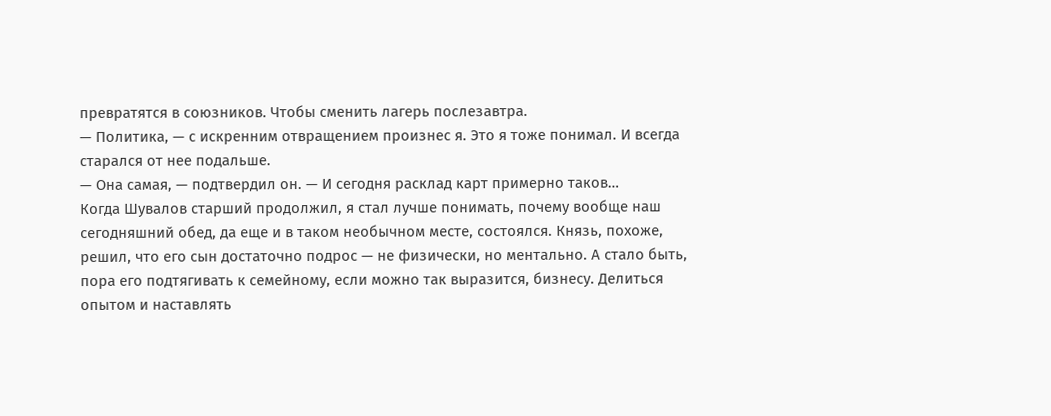превратятся в союзников. Чтобы сменить лагерь послезавтра.
— Политика, — с искренним отвращением произнес я. Это я тоже понимал. И всегда старался от нее подальше.
— Она самая, — подтвердил он. — И сегодня расклад карт примерно таков…
Когда Шувалов старший продолжил, я стал лучше понимать, почему вообще наш сегодняшний обед, да еще и в таком необычном месте, состоялся. Князь, похоже, решил, что его сын достаточно подрос — не физически, но ментально. А стало быть, пора его подтягивать к семейному, если можно так выразится, бизнесу. Делиться опытом и наставлять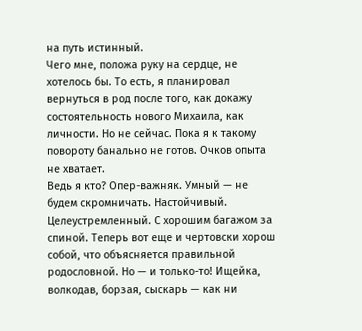на путь истинный.
Чего мне, положа руку на сердце, не хотелось бы. То есть, я планировал вернуться в род после того, как докажу состоятельность нового Михаила, как личности. Но не сейчас. Пока я к такому повороту банально не готов. Очков опыта не хватает.
Ведь я кто? Опер-важняк. Умный — не будем скромничать. Настойчивый. Целеустремленный. С хорошим багажом за спиной. Теперь вот еще и чертовски хорош собой, что объясняется правильной родословной. Но — и только-то! Ищейка, волкодав, борзая, сыскарь — как ни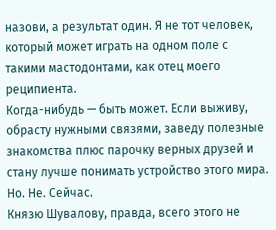назови, а результат один. Я не тот человек, который может играть на одном поле с такими мастодонтами, как отец моего реципиента.
Когда-нибудь — быть может. Если выживу, обрасту нужными связями, заведу полезные знакомства плюс парочку верных друзей и стану лучше понимать устройство этого мира. Но. Не. Сейчас.
Князю Шувалову, правда, всего этого не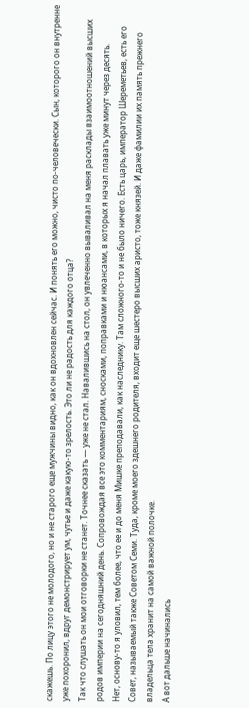скажешь. По лицу этого не молодого, но и не старого еще мужчины видно, как он вдохновлен сейчас. И понять его можно, чисто по-человечески. Сын, которого он внутренне уже похоронил, вдруг демонстрирует ум, чутье и даже какую-то зрелость. Это ли не радость для каждого отца?
Так что слушать он мои отговорки не станет. Точнее сказать — уже не стал. Навалившись на стол, он увлеченно вываливал на меня расклады взаимоотношений высших родов империи на сегодняшний день. Сопровождая все это комментариям, сносками, поправками и нюансами, в которых я начал плавать уже минут через десять.
Нет, основу-то я уловил, тем более, что ее и до меня Мишке преподавали, как наследнику. Там сложного-то и не было ничего. Есть царь, император Шереметьев, есть его Совет, называемый также Советом Семи. Туда, кроме моего здешнего родителя, входит еще шестеро высших аристо, тоже князей. И даже фамилии их память прежнего владельца тела хранит на самой важной полочке.
А вот дальше начинались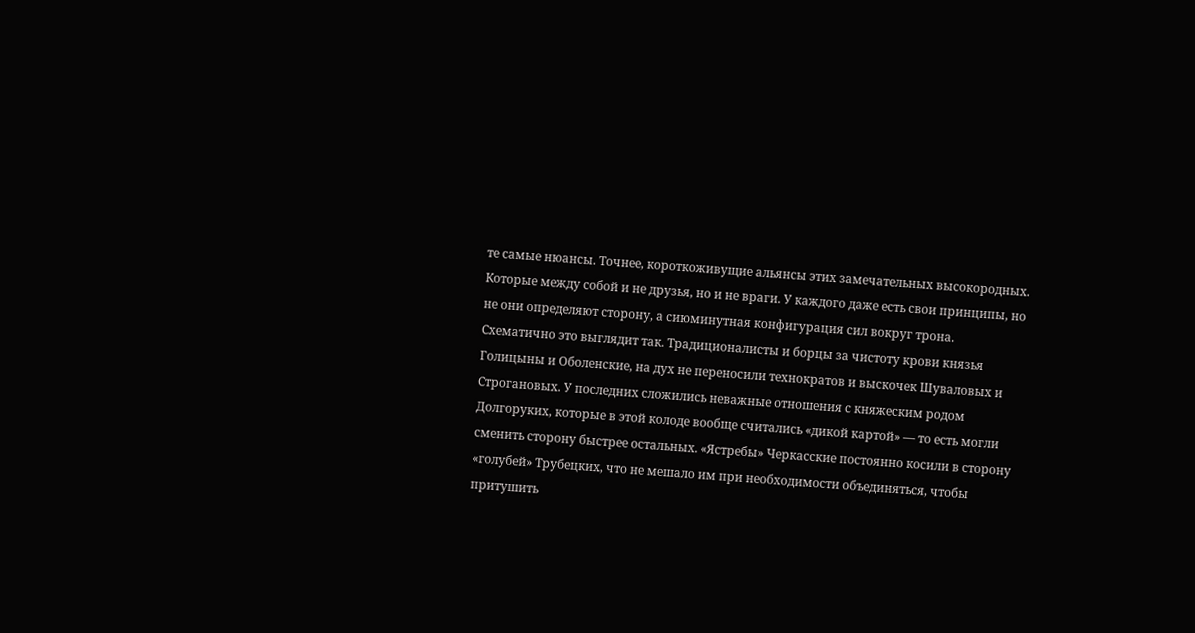те самые нюансы. Точнее, короткоживущие альянсы этих замечательных высокородных. Которые между собой и не друзья, но и не враги. У каждого даже есть свои принципы, но не они определяют сторону, а сиюминутная конфигурация сил вокруг трона.
Схематично это выглядит так. Традиционалисты и борцы за чистоту крови князья Голицыны и Оболенские, на дух не переносили технократов и выскочек Шуваловых и Строгановых. У последних сложились неважные отношения с княжеским родом Долгоруких, которые в этой колоде вообще считались «дикой картой» — то есть могли сменить сторону быстрее остальных. «Ястребы» Черкасские постоянно косили в сторону «голубей» Трубецких, что не мешало им при необходимости объединяться, чтобы притушить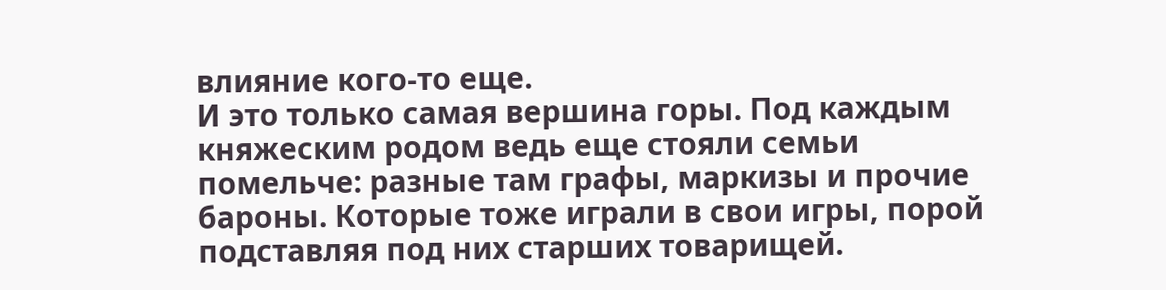влияние кого-то еще.
И это только самая вершина горы. Под каждым княжеским родом ведь еще стояли семьи помельче: разные там графы, маркизы и прочие бароны. Которые тоже играли в свои игры, порой подставляя под них старших товарищей.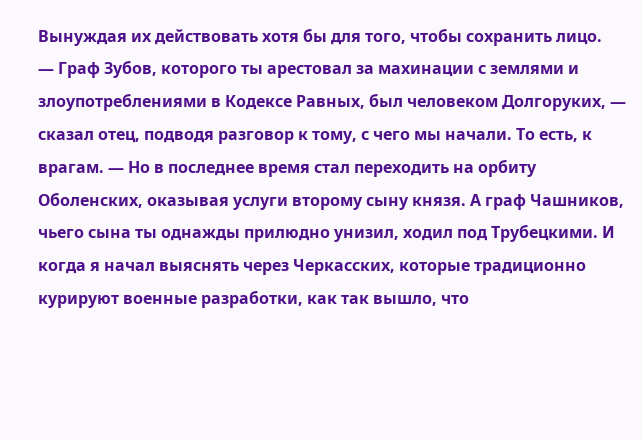Вынуждая их действовать хотя бы для того, чтобы сохранить лицо.
— Граф Зубов, которого ты арестовал за махинации с землями и злоупотреблениями в Кодексе Равных, был человеком Долгоруких, — сказал отец, подводя разговор к тому, с чего мы начали. То есть, к врагам. — Но в последнее время стал переходить на орбиту Оболенских, оказывая услуги второму сыну князя. А граф Чашников, чьего сына ты однажды прилюдно унизил, ходил под Трубецкими. И когда я начал выяснять через Черкасских, которые традиционно курируют военные разработки, как так вышло, что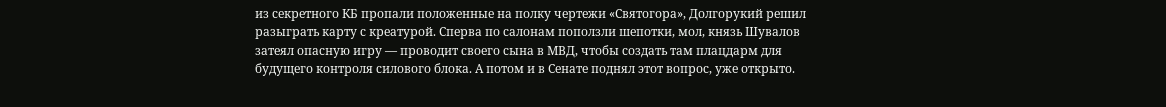из секретного КБ пропали положенные на полку чертежи «Святогора», Долгорукий решил разыграть карту с креатурой. Сперва по салонам поползли шепотки, мол, князь Шувалов затеял опасную игру — проводит своего сына в МВД, чтобы создать там плацдарм для будущего контроля силового блока. А потом и в Сенате поднял этот вопрос, уже открыто.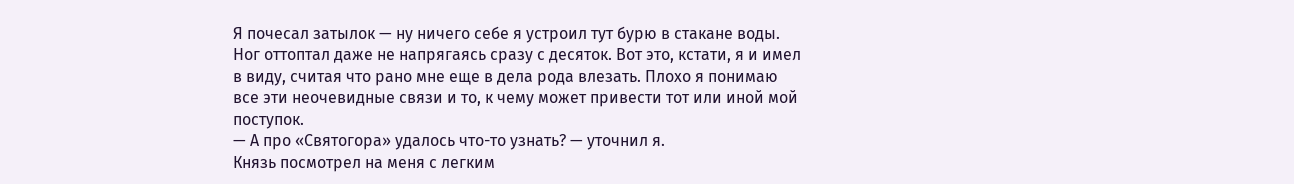Я почесал затылок — ну ничего себе я устроил тут бурю в стакане воды. Ног оттоптал даже не напрягаясь сразу с десяток. Вот это, кстати, я и имел в виду, считая что рано мне еще в дела рода влезать. Плохо я понимаю все эти неочевидные связи и то, к чему может привести тот или иной мой поступок.
— А про «Святогора» удалось что-то узнать? — уточнил я.
Князь посмотрел на меня с легким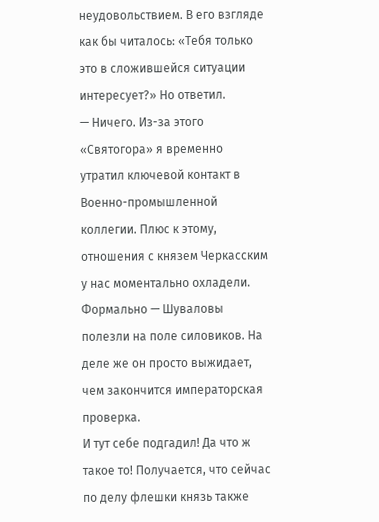неудовольствием. В его взгляде как бы читалось: «Тебя только это в сложившейся ситуации интересует?» Но ответил.
— Ничего. Из-за этого «Святогора» я временно утратил ключевой контакт в Военно-промышленной коллегии. Плюс к этому, отношения с князем Черкасским у нас моментально охладели. Формально — Шуваловы полезли на поле силовиков. На деле же он просто выжидает, чем закончится императорская проверка.
И тут себе подгадил! Да что ж такое то! Получается, что сейчас по делу флешки князь также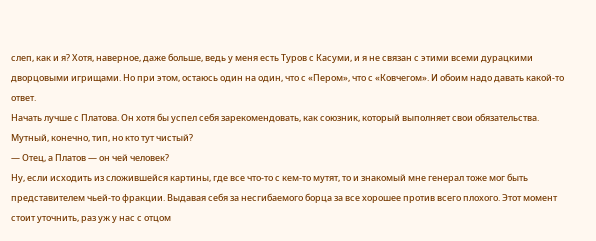слеп, как и я? Хотя, наверное, даже больше, ведь у меня есть Туров с Касуми, и я не связан с этими всеми дурацкими дворцовыми игрищами. Но при этом, остаюсь один на один, что с «Пером», что с «Ковчегом». И обоим надо давать какой-то ответ.
Начать лучше с Платова. Он хотя бы успел себя зарекомендовать, как союзник, который выполняет свои обязательства. Мутный, конечно, тип, но кто тут чистый?
— Отец, а Платов — он чей человек?
Ну, если исходить из сложившейся картины, где все что-то с кем-то мутят, то и знакомый мне генерал тоже мог быть представителем чьей-то фракции. Выдавая себя за несгибаемого борца за все хорошее против всего плохого. Этот момент стоит уточнить, раз уж у нас с отцом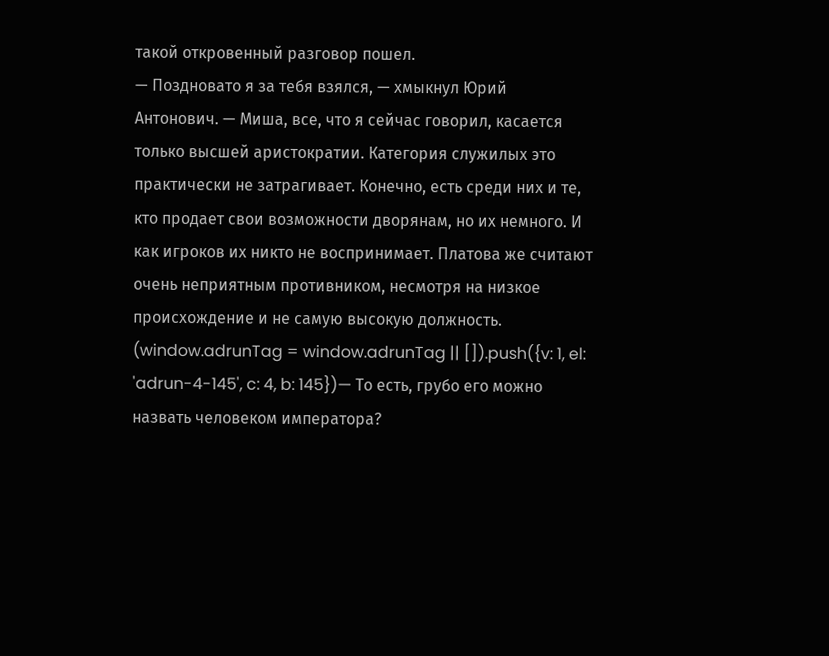такой откровенный разговор пошел.
— Поздновато я за тебя взялся, — хмыкнул Юрий Антонович. — Миша, все, что я сейчас говорил, касается только высшей аристократии. Категория служилых это практически не затрагивает. Конечно, есть среди них и те, кто продает свои возможности дворянам, но их немного. И как игроков их никто не воспринимает. Платова же считают очень неприятным противником, несмотря на низкое происхождение и не самую высокую должность.
(window.adrunTag = window.adrunTag || []).push({v: 1, el: 'adrun-4-145', c: 4, b: 145})— То есть, грубо его можно назвать человеком императора?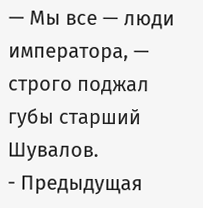— Мы все — люди императора, — строго поджал губы старший Шувалов.
- Предыдущая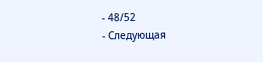- 48/52
- Следующая